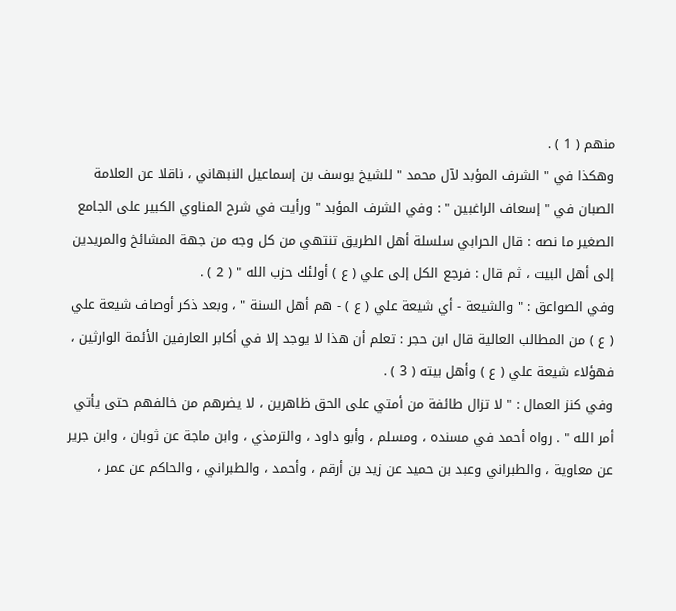منهم ( 1 ) .
وهكذا في " الشرف المؤبد لآل محمد " للشيخ يوسف بن إسماعيل النبهاني ، ناقلا عن العلامة
الصبان في " إسعاف الراغبين " : وفي الشرف المؤبد " ورأيت في شرح المناوي الكبير على الجامع
الصغير ما نصه : قال الحرابي سلسلة أهل الطريق تنتهي من كل وجه من جهة المشائخ والمريدين
إلى أهل البيت ، ثم قال : فرجع الكل إلى علي ( ع ) أولئك حزب الله " ( 2 ) .
وفي الصواعق : " والشيعة - أي شيعة علي ( ع ) - هم أهل السنة " ، وبعد ذكر أوصاف شيعة علي
( ع ) من المطالب العالية قال ابن حجر : تعلم أن هذا لا يوجد إلا في أكابر العارفين الأئمة الوارثين ،
فهؤلاء شيعة علي ( ع ) وأهل بيته ( 3 ) .
وفي كنز العمال : " لا تزال طائفة من أمتي على الحق ظاهرين ، لا يضرهم من خالفهم حتى يأتي
أمر الله " . رواه أحمد في مسنده ، ومسلم ، وأبو داود ، والترمذي ، وابن ماجة عن ثوبان ، وابن جرير
عن معاوية ، والطبراني وعبد بن حميد عن زيد بن أرقم ، وأحمد ، والطبراني ، والحاكم عن عمر ،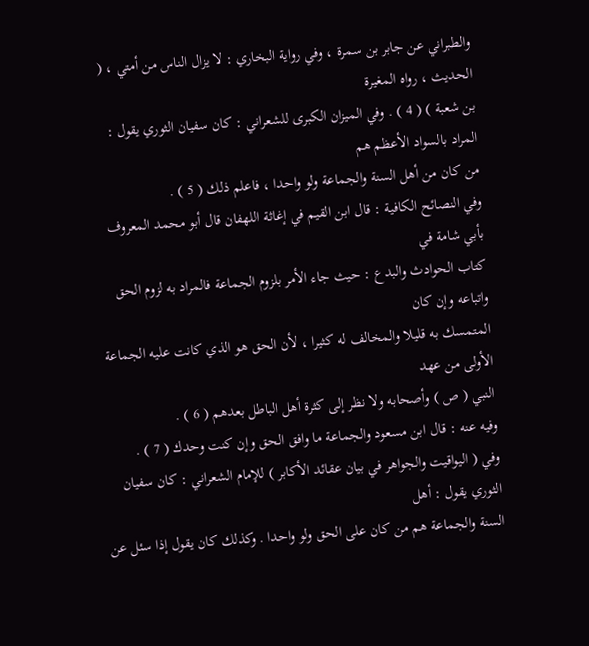والطبراني عن جابر بن سمرة ، وفي رواية البخاري : لا يزال الناس من أمتي ، ( الحديث ، رواه المغيرة
بن شعبة ) ( 4 ) . وفي الميزان الكبرى للشعراني : كان سفيان الثوري يقول : المراد بالسواد الأعظم هم
من كان من أهل السنة والجماعة ولو واحدا ، فاعلم ذلك ( 5 ) .
وفي النصائح الكافية : قال ابن القيم في إغاثة اللهفان قال أبو محمد المعروف بأبي شامة في
كتاب الحوادث والبدع : حيث جاء الأمر بلزوم الجماعة فالمراد به لزوم الحق واتباعه وإن كان
المتمسك به قليلا والمخالف له كثيرا ، لأن الحق هو الذي كانت عليه الجماعة الأولى من عهد
النبي ( ص ) وأصحابه ولا نظر إلى كثرة أهل الباطل بعدهم ( 6 ) .
وفيه عنه : قال ابن مسعود والجماعة ما وافق الحق وإن كنت وحدك ( 7 ) .
وفي ( اليواقيت والجواهر في بيان عقائد الأكابر ) للإمام الشعراني : كان سفيان الثوري يقول : أهل
السنة والجماعة هم من كان على الحق ولو واحدا . وكذلك كان يقول إذا سئل عن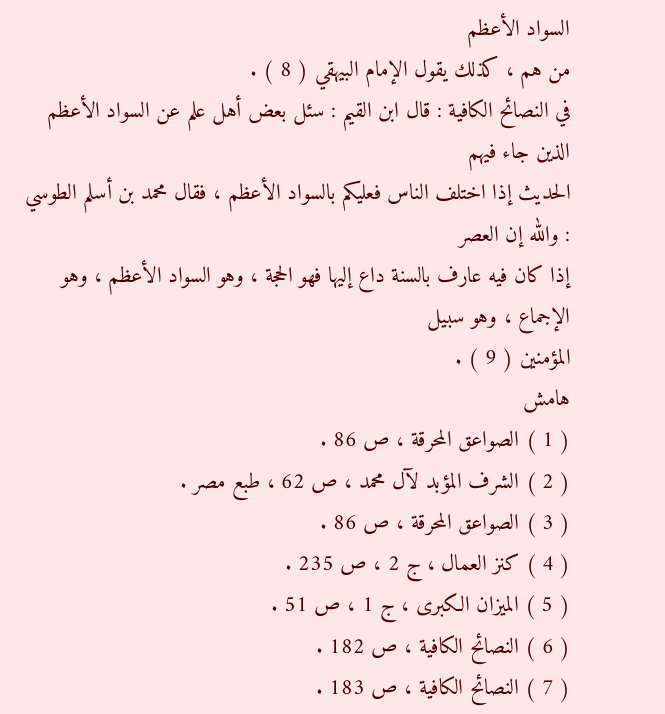السواد الأعظم
من هم ، كذلك يقول الإمام البيهقي ( 8 ) .
في النصائح الكافية : قال ابن القيم : سئل بعض أهل علم عن السواد الأعظم الذين جاء فيهم
الحديث إذا اختلف الناس فعليكم بالسواد الأعظم ، فقال محمد بن أسلم الطوسي : والله إن العصر
إذا كان فيه عارف بالسنة داع إليها فهو الحجة ، وهو السواد الأعظم ، وهو الإجماع ، وهو سبيل
المؤمنين ( 9 ) .
هامش
( 1 ) الصواعق المحرقة ، ص 86 .
( 2 ) الشرف المؤبد لآل محمد ، ص 62 ، طبع مصر .
( 3 ) الصواعق المحرقة ، ص 86 .
( 4 ) كنز العمال ، ج 2 ، ص 235 .
( 5 ) الميزان الكبرى ، ج 1 ، ص 51 .
( 6 ) النصائح الكافية ، ص 182 .
( 7 ) النصائح الكافية ، ص 183 .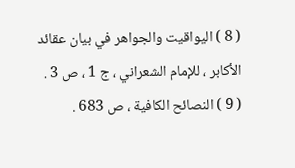( 8 ) اليواقيت والجواهر في بيان عقائد الأكابر ، للإمام الشعراني ، ج 1 ، ص 3 .
( 9 ) النصائح الكافية ، ص 683 .